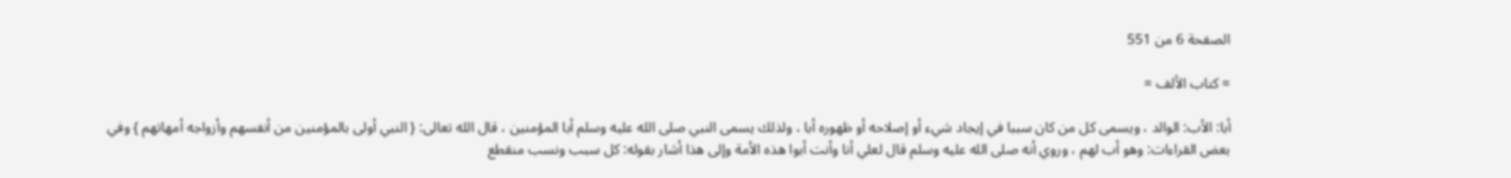الصفحة 6 من 551

= كتاب الألف =

أبا: الأب: الوالد ، ويسمى كل من كان سببا في إيجاد شيء أو إصلاحه أو ظهوره أبا ، ولذلك يسمى النبي صلى الله عليه وسلم أبا المؤمنين ، قال الله تعالى: { النبي أولى بالمؤمنين من أنفسهم وأزواجه أمهاتهم } وفي بعض القراءات: وهو أب لهم ، وروي أنه صلى الله عليه وسلم قال لعلي أنا وأنت أبوا هذه الأمة وإلى هذا أشار بقوله: كل سبب ونسب منقطع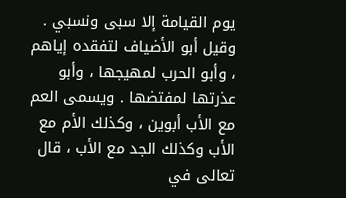يوم القيامة إلا سبى ونسبي . وقيل أبو الأضياف لتفقده إياهم ، وأبو الحرب لمهيجها ، وأبو عذرتها لمفتضها . ويسمى العم مع الأب أبوين ، وكذلك الأم مع الأب وكذلك الجد مع الأب ، قال تعالى في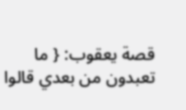قصة يعقوب: { ما تعبدون من بعدي قالوا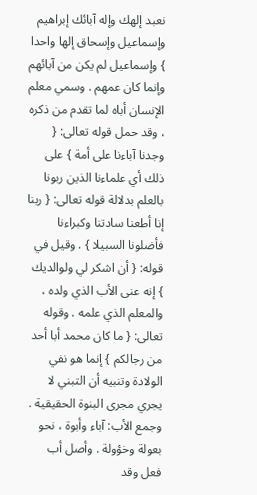نعبد إلهك وإله آبائك إبراهيم وإسماعيل وإسحاق إلها واحدا } وإسماعيل لم يكن من آبائهم وإنما كان عمهم . وسمي معلم الإنسان أباه لما تقدم من ذكره ، وقد حمل قوله تعالى: { وجدنا آباءنا على أمة } على ذلك أي علماءنا الذين ربونا بالعلم بدلالة قوله تعالى: { ربنا إنا أطعنا سادتنا وكبراءنا فأضلونا السبيلا } . وقيل في قوله: { أن اشكر لي ولوالديك } إنه عنى الأب الذي ولده ، والمعلم الذي علمه . وقوله تعالى: { ما كان محمد أبا أحد من رجالكم } إنما هو نفي الولادة وتنبيه أن التبني لا يجري مجرى البنوة الحقيقية . وجمع الأب: آباء وأبوة ، نحو بعولة وخؤولة . وأصل أب فعل وقد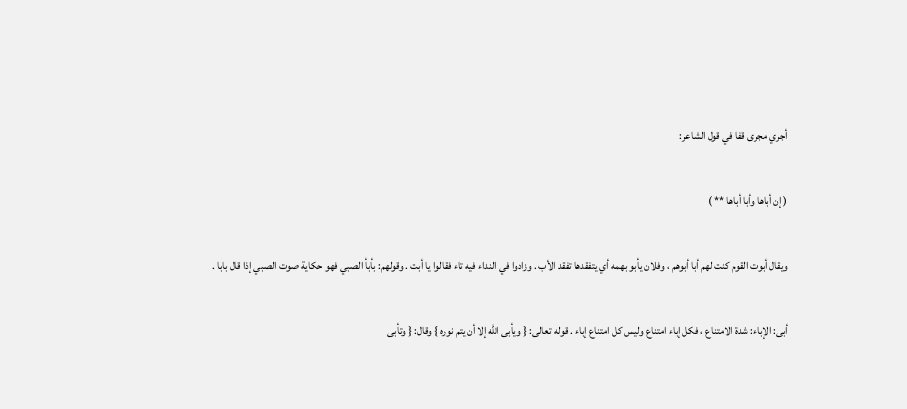أجري مجرى قفا في قول الشاعر:

( إن أباها وأبا أباها ** )

ويقال أبوت القوم كنت لهم أبا أبوهم ، وفلان يأبو بهمه أي يتفقدها تفقد الأب . وزادوا في النداء فيه تاء فقالوا يا أبت . وقولهم: بأبأ الصبي فهو حكاية صوت الصبي إذا قال بابا .

أبى: الإباء: شدة الامتناع ، فكل إباء امتناع وليس كل امتناع إباء . قوله تعالى: { ويأبى الله إلا أن يتم نوره } وقال: { وتأبى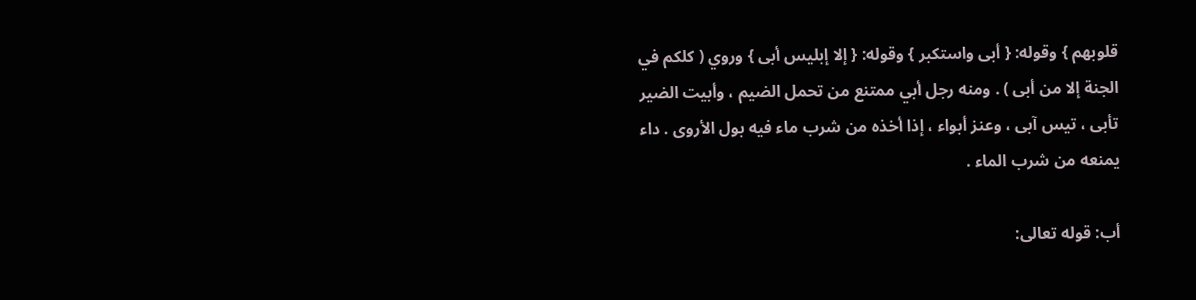قلوبهم } وقوله: { أبى واستكبر } وقوله: { إلا إبليس أبى } وروي ( كلكم في الجنة إلا من أبى ) . ومنه رجل أبي ممتنع من تحمل الضيم ، وأبيت الضير تأبى ، تيس آبى ، وعنز أبواء ، إذا أخذه من شرب ماء فيه بول الأروى . داء يمنعه من شرب الماء .

أب: قوله تعالى: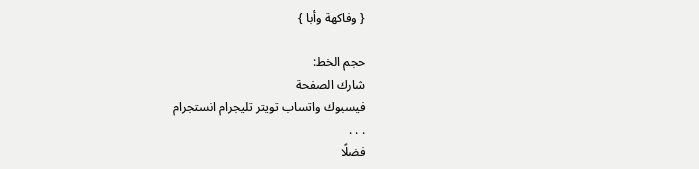{ وفاكهة وأبا }

حجم الخط:
شارك الصفحة
فيسبوك واتساب تويتر تليجرام انستجرام
. . .
فضلًا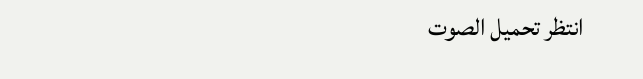انتظر تحميل الصوت